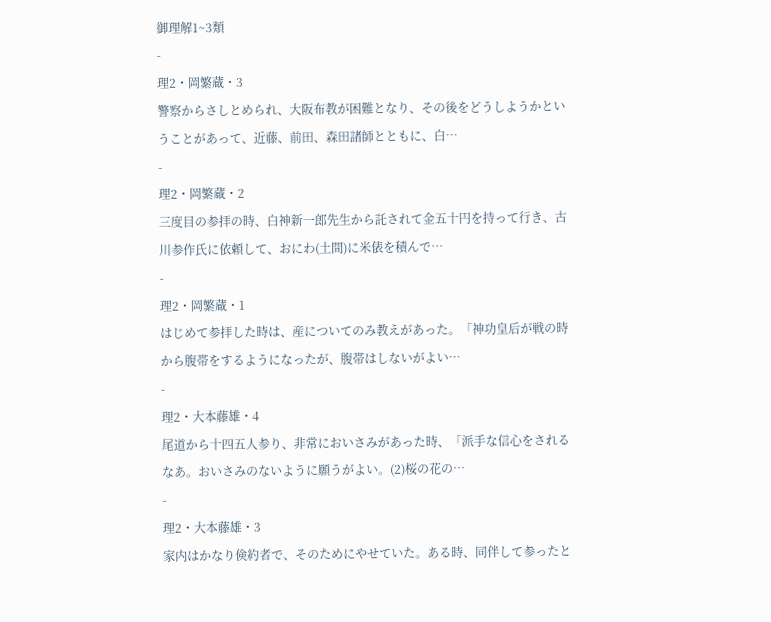御理解1~3類
-
理2・岡繁蔵・3
警察からさしとめられ、大阪布教が困難となり、その後をどうしようかということがあって、近藤、前田、森田諸師とともに、白…
-
理2・岡繁蔵・2
三度目の参拝の時、白神新一郎先生から託されて金五十円を持って行き、古川参作氏に依頼して、おにわ(土間)に米俵を積んで…
-
理2・岡繁蔵・1
はじめて参拝した時は、産についてのみ教えがあった。「神功皇后が戦の時から腹帯をするようになったが、腹帯はしないがよい…
-
理2・大本藤雄・4
尾道から十四五人参り、非常においさみがあった時、「派手な信心をされるなあ。おいさみのないように願うがよい。(2)桜の花の…
-
理2・大本藤雄・3
家内はかなり倹約者で、そのためにやせていた。ある時、同伴して参ったと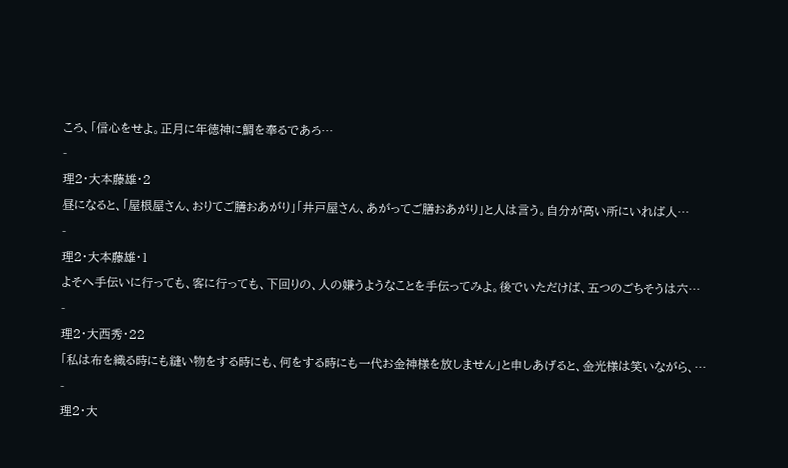ころ、「信心をせよ。正月に年徳神に鯛を奉るであろ…
-
理2・大本藤雄・2
昼になると、「屋根屋さん、おりてご膳おあがり」「井戸屋さん、あがってご膳おあがり」と人は言う。自分が高い所にいれば人…
-
理2・大本藤雄・1
よそへ手伝いに行っても、客に行っても、下回りの、人の嫌うようなことを手伝ってみよ。後でいただけば、五つのごちそうは六…
-
理2・大西秀・22
「私は布を織る時にも縫い物をする時にも、何をする時にも一代お金神様を放しません」と申しあげると、金光様は笑いながら、…
-
理2・大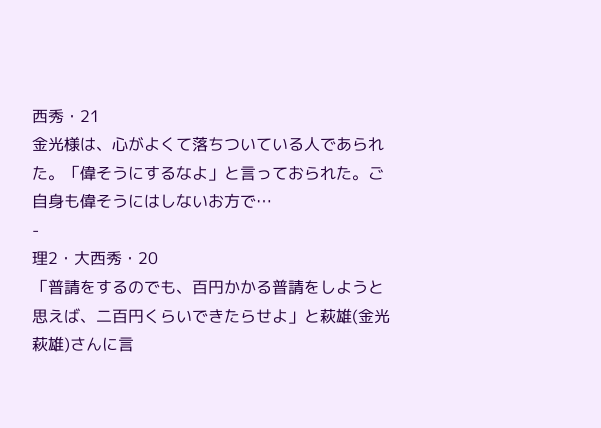西秀・21
金光様は、心がよくて落ちついている人であられた。「偉そうにするなよ」と言っておられた。ご自身も偉そうにはしないお方で…
-
理2・大西秀・20
「普請をするのでも、百円かかる普請をしようと思えば、二百円くらいできたらせよ」と萩雄(金光萩雄)さんに言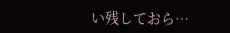い残しておら…